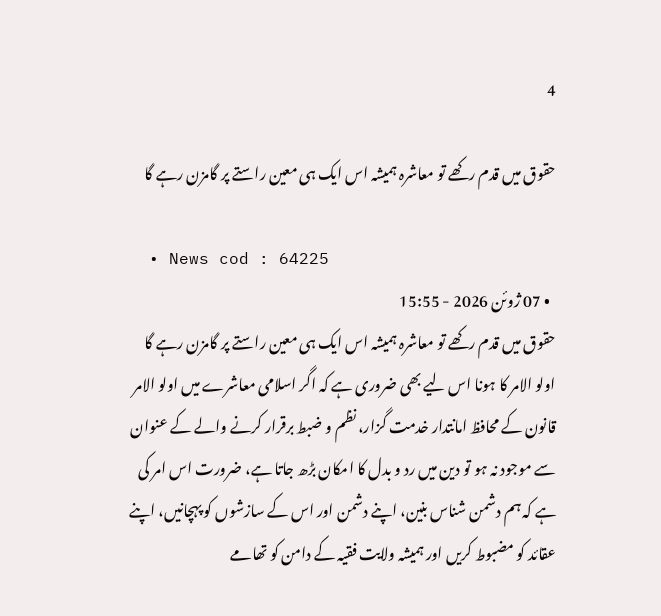4

حقوق میں قدم رکھے تو معاشرہ ہمیشہ اس ایک ہی معین راستے پر گامزن رہے گا

  • News cod : 64225
  • 07 ژوئن 2026 - 15:55
حقوق میں قدم رکھے تو معاشرہ ہمیشہ اس ایک ہی معین راستے پر گامزن رہے گا
اولو الامر کا ہونا اس لیے بھی ضروری ہے کہ اگر اسلامی معاشرے میں اولو الامر قانون کے محافظ امانتدار خدمت گزار، نظم و ضبط برقرار کرنے والے کے عنوان سے موجود نہ ہو تو دین میں رد و بدل کا امکان بڑھ جاتا ہے، ضرورت اس امر کی ہے کہ ہم دشمن شناس بنین، اپنے دشمن اور اس کے سازشوں کو پہچانیں، اپنے عقائد کو مضبوط کریں اور ہمیشہ ولایت فقیہ کے دامن کو تھامے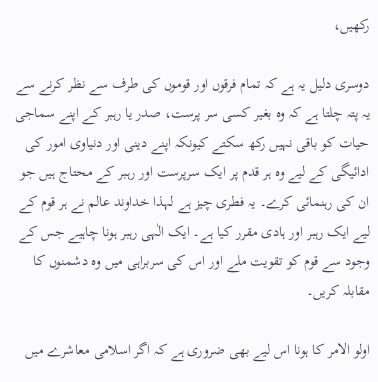رکھیں،

دوسری دلیل یہ ہے کہ تمام فرقوں اور قوموں کی طرف سے نظر کرنے سے یہ پتہ چلتا ہے کہ وہ بغیر کسی سر پرست، صدر یا رہبر کے اپنے سماجی حیات کو باقی نہیں رکھ سکتے کیونکہ اپنے دینی اور دنیاوی امور کی ادائیگی کے لیے وہ ہر قدم پر ایک سرپرست اور رہبر کے محتاج ہیں جو ان کی رہنمائی کرے۔ یہ فطری چیز ہے لہذا خداوند عالم نے ہر قوم کے لیے ایک رہبر اور ہادی مقرر کیا ہے۔ ایک الٰہی رہبر ہونا چاہیے جس کے وجود سے قوم کو تقویت ملے اور اس کی سربراہی میں وہ دشمنوں کا مقابلہ کریں۔

اولو الامر کا ہونا اس لیے بھی ضروری ہے کہ اگر اسلامی معاشرے میں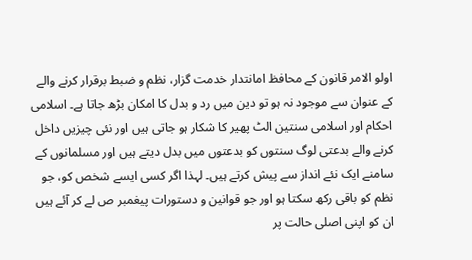اولو الامر قانون کے محافظ امانتدار خدمت گزار، نظم و ضبط برقرار کرنے والے کے عنوان سے موجود نہ ہو تو دین میں رد و بدل کا امکان بڑھ جاتا ہے۔ اسلامی احکام اور اسلامی سنتین الٹ پھیر کا شکار ہو جاتی ہیں اور نئی چیزیں داخل کرنے والے بدعتی لوگ سنتوں کو بدعتوں میں بدل دیتے ہیں اور مسلمانوں کے سامنے ایک نئے انداز سے پیش کرتے ہیں۔ لہذا اگر کسی ایسے شخص کو، جو نظم کو باقی رکھ سکتا ہو اور جو قوانین و دستورات پیغمبر ص لے کر آئے ہیں ان کو اپنی اصلی حالت پر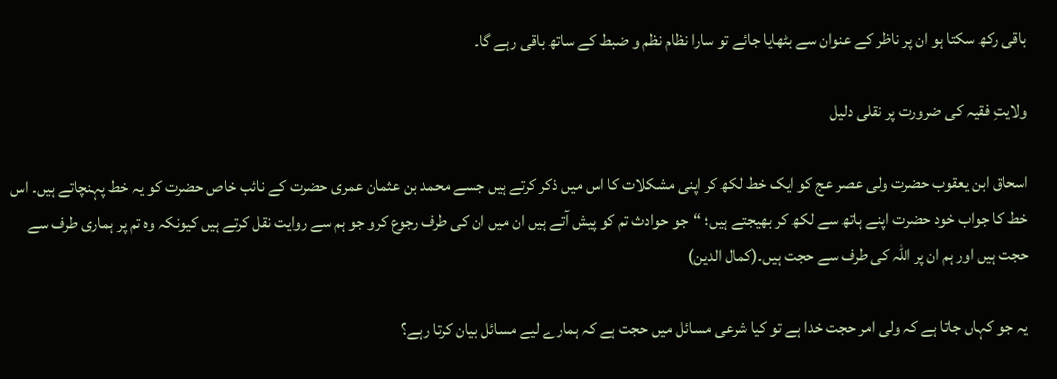باقی رکھ سکتا ہو ان پر ناظر کے عنوان سے بٹھایا جائے تو سارا نظام نظم و ضبط کے ساتھ باقی رہے گا۔

ولایتِ فقیہ کی ضرورت پر نقلی دلیل

اسحاق ابن یعقوب حضرت ولی عصر عج کو ایک خط لکھ کر اپنی مشکلات کا اس میں ذکر کرتے ہیں جسے محمد بن عثمان عمری حضرت کے نائب خاص حضرت کو یہ خط پہنچاتے ہیں۔ اس خط کا جواب خود حضرت اپنے ہاتھ سے لکھ کر بھیجتے ہیں؛ “جو حوادث تم کو پیش آتے ہیں ان میں ان کی طرف رجوع کرو جو ہم سے روایت نقل کرتے ہیں کیونکہ وہ تم پر ہماری طرف سے حجت ہیں اور ہم ان پر اللہ کی طرف سے حجت ہیں۔(کمال الدین)

یہ جو کہاں جاتا ہے کہ ولی امر حجت خدا ہے تو کیا شرعی مسائل میں حجت ہے کہ ہمارے لیے مسائل بیان کرتا رہے؟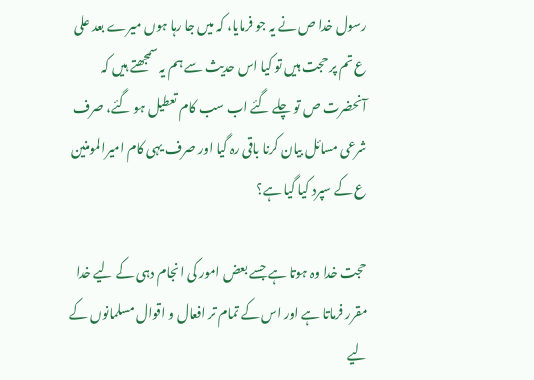رسول خدا ص نے یہ جو فرمایا، کہ میں جا رہا ہوں میرے بعد علی ع تم پر حجت ہیں تو کیا اس حدیث سے ہم یہ سمجھتے ہیں کہ آنحضرت ص تو چلے گئے اب سب کام تعطیل ہو گئے، صرف شرعی مسائل بیان کرنا باقی رہ گیا اور صرف یہی کام امیرالمومنین ع کے سپرد کیا گیا ہے؟

حجت خدا وہ ہوتا ہے جسے بعض امور کی انجام دہی کے لیے خدا مقرر فرماتا ہے اور اس کے تمام تر افعال و اقوال مسلمانوں کے لیے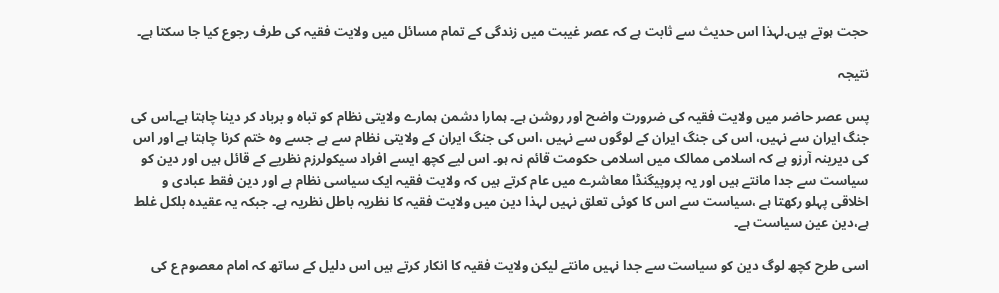حجت ہوتے ہیں.لہذا اس حدیث سے ثابت ہے کہ عصر غیبت میں زندگی کے تمام مسائل میں ولایت فقیہ کی طرف رجوع کیا جا سکتا ہے۔

نتیجہ

پس عصر حاضر میں ولایت فقیہ کی ضرورت واضح اور روشن ہے۔ ہمارا دشمن ہمارے ولایتی نظام کو تباہ و برباد کر دینا چاہتا ہے۔اس کی جنگ ایران سے نہیں، اس کی جنگ ایران کے لوگوں سے نہیں ،اس کی جنگ ایران کے ولایتی نظام سے ہے جسے وہ ختم کرنا چاہتا ہے اور اس کی دیرینہ آرزو ہے کہ اسلامی ممالک میں اسلامی حکومت قائم نہ ہو۔ اس لیے کچھ ایسے افراد سیکولرزم نظریے کے قائل ہیں اور دین کو سیاست سے جدا مانتے ہیں اور یہ پروپیگنڈا معاشرے میں عام کرتے ہیں کہ ولایت فقیہ ایک سیاسی نظام ہے اور دین فقط عبادی و اخلاقی پہلو رکھتا ہے ،سیاست سے اس کا کوئی تعلق نہیں لہذا دین میں ولایت فقیہ کا نظریہ باطل نظریہ ہے۔ جبکہ یہ عقیدہ بلکل غلط ہے،دین عین سیاست ہے۔

اسی طرح کچھ لوگ دین کو سیاست سے جدا نہیں مانتے لیکن ولایت فقیہ کا انکار کرتے ہیں اس دلیل کے ساتھ کہ امام معصوم ع کی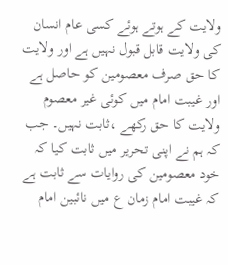ولایت کے ہوتے ہوئے کسی عام انسان کی ولایت قابل قبول نہیں ہے اور ولایت کا حق صرف معصومین کو حاصل ہے اور غیبت امام میں کوئی غیر معصوم ولایت کا حق رکھے ،ثابت نہیں۔ جب کہ ہم نے اپنی تحریر میں ثابت کیا کہ خود معصومین کی روایات سے ثابت ہے کہ غیبت امام زمان ع میں نائبین امام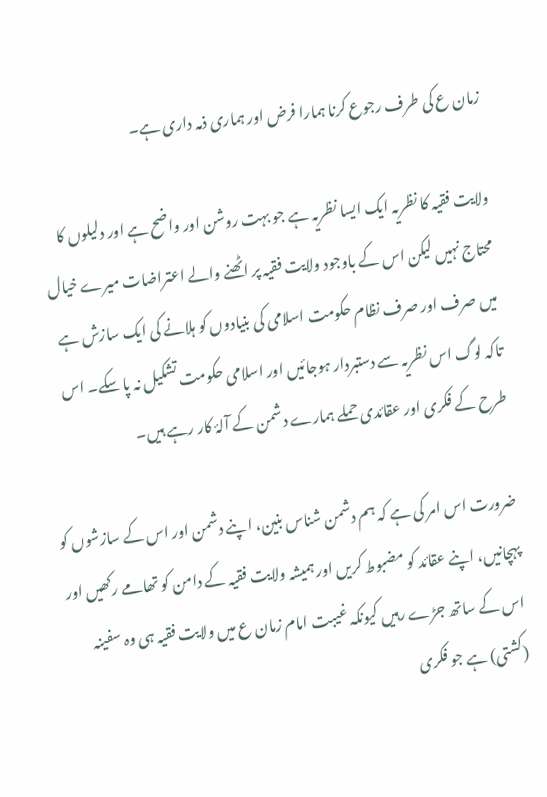زمان ع کی طرف رجوع کرنا ہمارا فرض اور ہماری ذمہ داری ہے۔

ولایت فقیہ کا نظریہ ایک ایسا نظریہ ہے جو بہت روشن اور واضح ہے اور دلیلوں کا محتاج نہیں لیکن اس کے باوجود ولایت فقیہ پر اٹھنے والے اعتراضات میرے خیال میں صرف اور صرف نظام حکومت اسلامی کی بنیادوں کو ہلانے کی ایک سازش ہے تاکہ لوگ اس نظریہ سے دستبردار ہوجائیں اور اسلامی حکومت تشکیل نہ پا سکے۔ اس طرح کے فکری اور عقائدی حملے ہمارے دشمن کے آلۂ کار رہے ہیں۔

ضرورت اس امر کی ہے کہ ہم دشمن شناس بنین، اپنے دشمن اور اس کے سازشوں کو پہچانیں، اپنے عقائد کو مضبوط کریں اور ہمیشہ ولایت فقیہ کے دامن کو تھامے رکھیں اور اس کے ساتھ جڑے رہیں کیونکہ غیبت امام زمان ع میں ولایت فقیہ ہی وہ سفینہ (کشتی) ہے جو فکری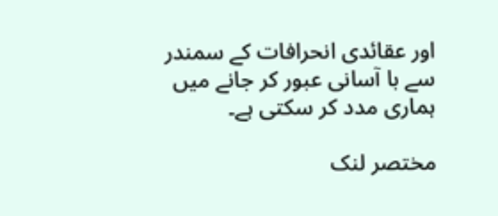اور عقائدی انحرافات کے سمندر سے با آسانی عبور کر جانے میں ہماری مدد کر سکتی ہے۔

مختصر لنک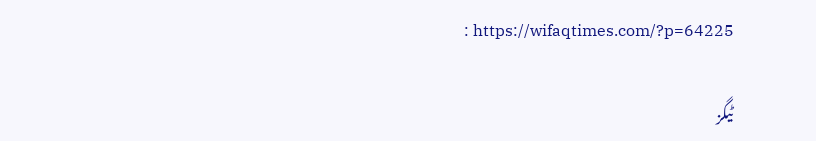: https://wifaqtimes.com/?p=64225

ٹیگز